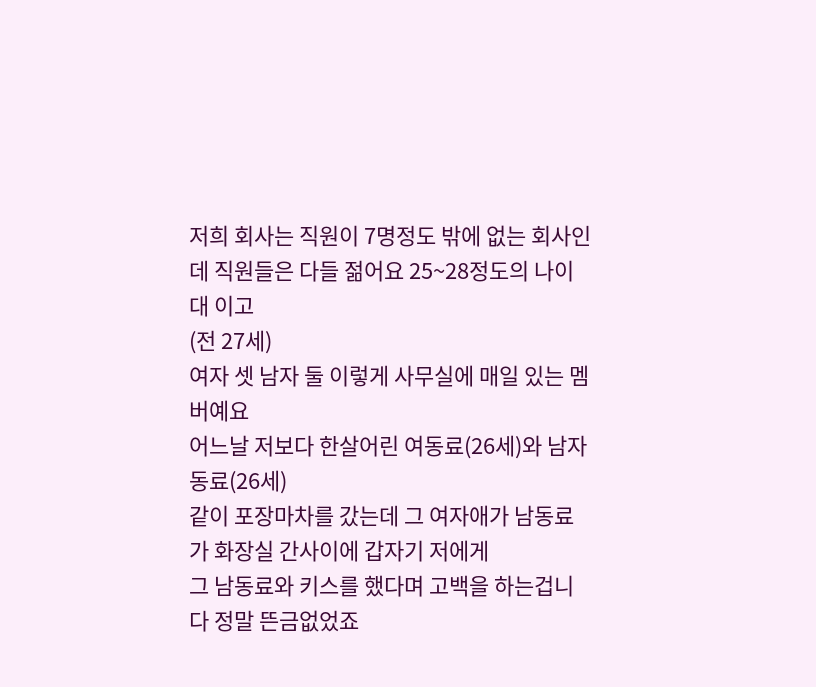저희 회사는 직원이 7명정도 밖에 없는 회사인데 직원들은 다들 젊어요 25~28정도의 나이대 이고
(전 27세)
여자 셋 남자 둘 이렇게 사무실에 매일 있는 멤버예요
어느날 저보다 한살어린 여동료(26세)와 남자동료(26세)
같이 포장마차를 갔는데 그 여자애가 남동료가 화장실 간사이에 갑자기 저에게
그 남동료와 키스를 했다며 고백을 하는겁니다 정말 뜬금없었죠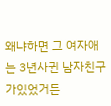왜냐하면 그 여자애는 3년사귄 남자친구가있었거든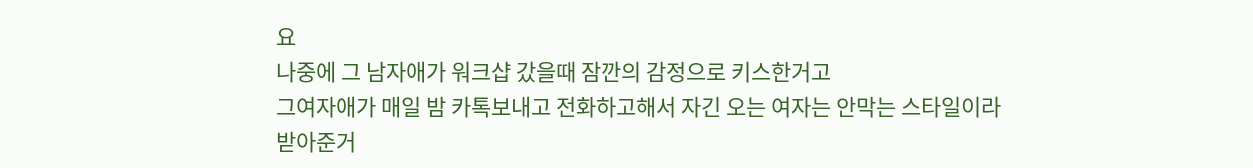요
나중에 그 남자애가 워크샵 갔을때 잠깐의 감정으로 키스한거고
그여자애가 매일 밤 카톡보내고 전화하고해서 자긴 오는 여자는 안막는 스타일이라
받아준거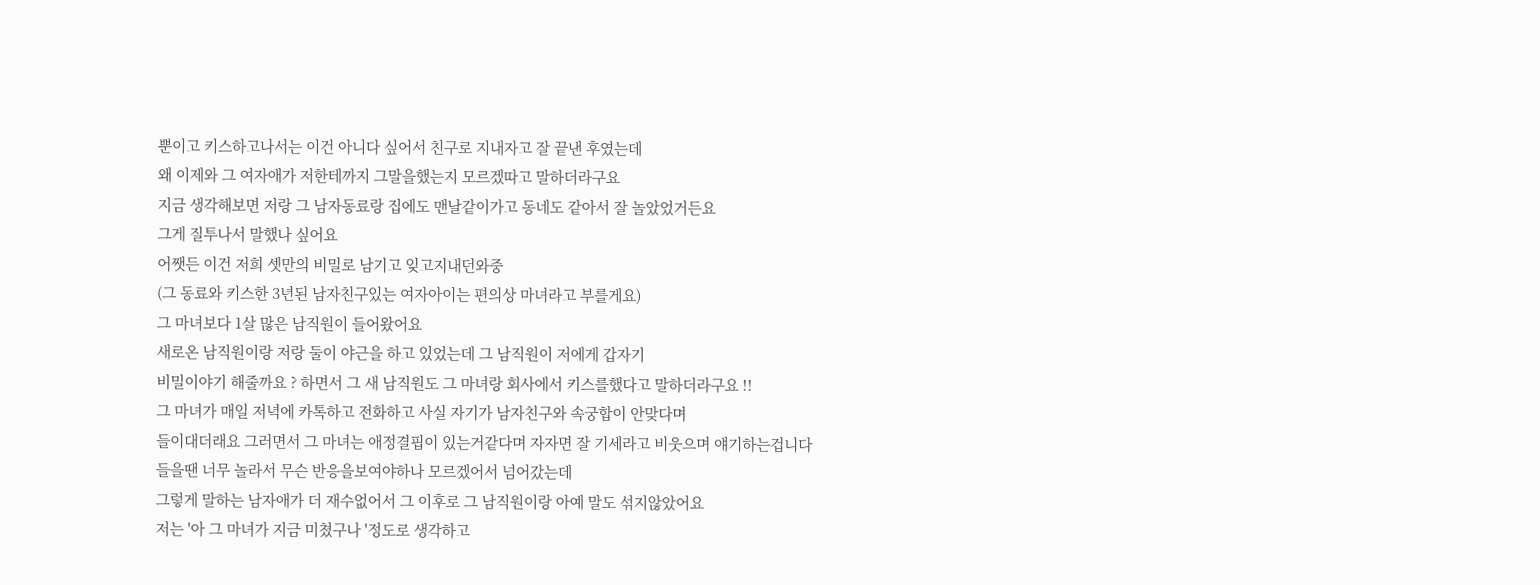뿐이고 키스하고나서는 이건 아니다 싶어서 친구로 지내자고 잘 끝낸 후였는데
왜 이제와 그 여자애가 저한테까지 그말을했는지 모르겠따고 말하더라구요
지금 생각해보면 저랑 그 남자동료랑 집에도 맨날같이가고 동네도 같아서 잘 놀았었거든요
그게 질투나서 말했나 싶어요
어쨋든 이건 저희 셋만의 비밀로 남기고 잊고지내던와중
(그 동료와 키스한 3년된 남자친구있는 여자아이는 편의상 마녀라고 부를게요)
그 마녀보다 1살 많은 남직원이 들어왔어요
새로온 남직원이랑 저랑 둘이 야근을 하고 있었는데 그 남직원이 저에게 갑자기
비밀이야기 해줄까요 ? 하면서 그 새 남직원도 그 마녀랑 회사에서 키스를했다고 말하더라구요 !!
그 마녀가 매일 저녁에 카톡하고 전화하고 사실 자기가 남자친구와 속궁합이 안맞다며
들이대더래요 그러면서 그 마녀는 애정결핍이 있는거같다며 자자면 잘 기세라고 비웃으며 얘기하는겁니다
들을땐 너무 놀라서 무슨 반응을보여야하나 모르겠어서 넘어갔는데
그렇게 말하는 남자애가 더 재수없어서 그 이후로 그 남직원이랑 아예 말도 섞지않았어요
저는 '아 그 마녀가 지금 미쳤구나 '정도로 생각하고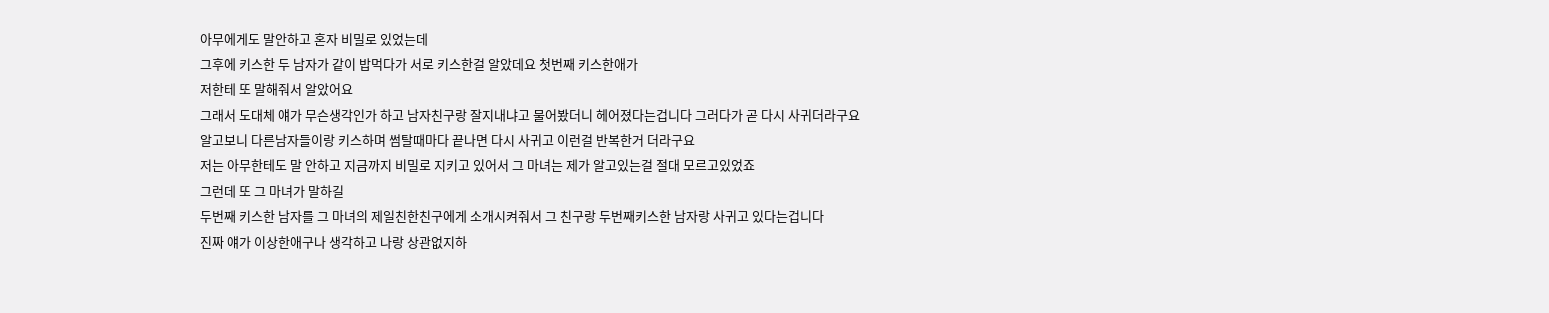아무에게도 말안하고 혼자 비밀로 있었는데
그후에 키스한 두 남자가 같이 밥먹다가 서로 키스한걸 알았데요 첫번째 키스한애가
저한테 또 말해줘서 알았어요
그래서 도대체 얘가 무슨생각인가 하고 남자친구랑 잘지내냐고 물어봤더니 헤어졌다는겁니다 그러다가 곧 다시 사귀더라구요
알고보니 다른남자들이랑 키스하며 썸탈때마다 끝나면 다시 사귀고 이런걸 반복한거 더라구요
저는 아무한테도 말 안하고 지금까지 비밀로 지키고 있어서 그 마녀는 제가 알고있는걸 절대 모르고있었죠
그런데 또 그 마녀가 말하길
두번째 키스한 남자를 그 마녀의 제일친한친구에게 소개시켜줘서 그 친구랑 두번째키스한 남자랑 사귀고 있다는겁니다
진짜 얘가 이상한애구나 생각하고 나랑 상관없지하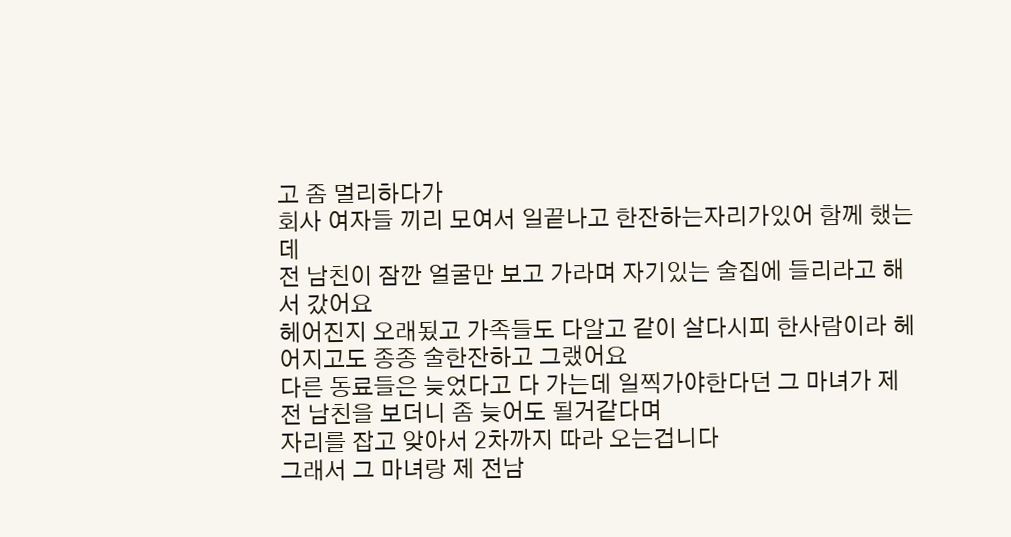고 좀 멀리하다가
회사 여자들 끼리 모여서 일끝나고 한잔하는자리가있어 함께 했는데
전 남친이 잠깐 얼굴만 보고 가라며 자기있는 술집에 들리라고 해서 갔어요
헤어진지 오래됬고 가족들도 다알고 같이 살다시피 한사람이라 헤어지고도 종종 술한잔하고 그랬어요
다른 동료들은 늦었다고 다 가는데 일찍가야한다던 그 마녀가 제 전 남친을 보더니 좀 늦어도 될거같다며
자리를 잡고 앚아서 2차까지 따라 오는겁니다
그래서 그 마녀랑 제 전남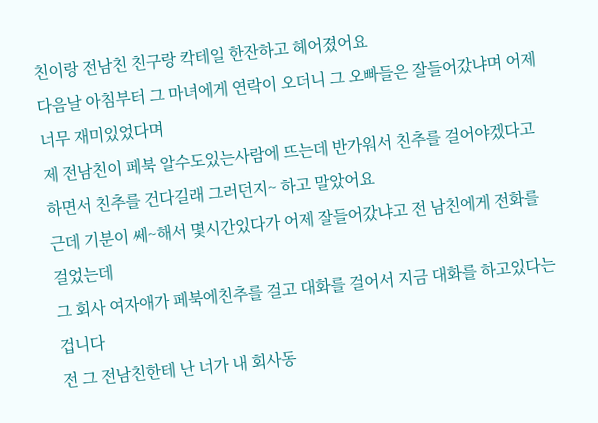친이랑 전남친 친구랑 칵테일 한잔하고 헤어졌어요
다음날 아침부터 그 마녀에게 연락이 오더니 그 오빠들은 잘들어갔냐며 어제 너무 재미있었다며
제 전남친이 페북 알수도있는사람에 뜨는데 반가워서 친추를 걸어야겠다고
하면서 친추를 건다길래 그러던지~ 하고 말았어요
근데 기분이 쎄~해서 몇시간있다가 어제 잘들어갔냐고 전 남친에게 전화를 걸었는데
그 회사 여자애가 페북에친추를 걸고 대화를 걸어서 지금 대화를 하고있다는겁니다
전 그 전남친한테 난 너가 내 회사동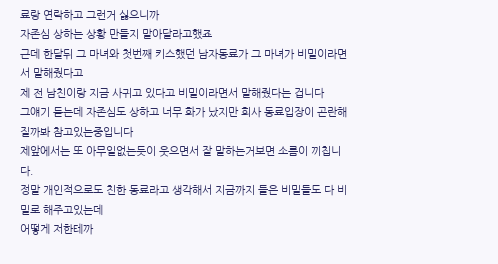료랑 연락하고 그런거 싫으니까
자존심 상하는 상황 만들지 말아달라고했죠
근데 한달뒤 그 마녀와 첫번째 키스했던 남자동료가 그 마녀가 비밀이라면서 말해줬다고
제 전 남친이랑 지금 사귀고 있다고 비밀이라면서 말해줬다는 겁니다
그얘기 듣는데 자존심도 상하고 너무 화가 났지만 회사 동료입장이 곤란해질까봐 참고있는중입니다
제앞에서는 또 아무일없는듯이 웃으면서 잘 말하는거보면 소름이 끼칩니다.
정말 개인적으로도 친한 동료라고 생각해서 지금까지 들은 비밀들도 다 비밀로 해주고있는데
어떻게 저한테까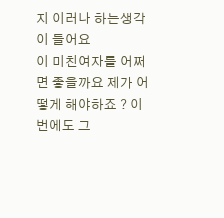지 이러나 하는생각이 들어요
이 미친여자를 어쩌면 좋을까요 제가 어떻게 해야하죠 ? 이번에도 그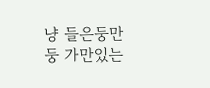냥 들은둥만둥 가만있는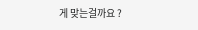게 맞는걸까요 ?